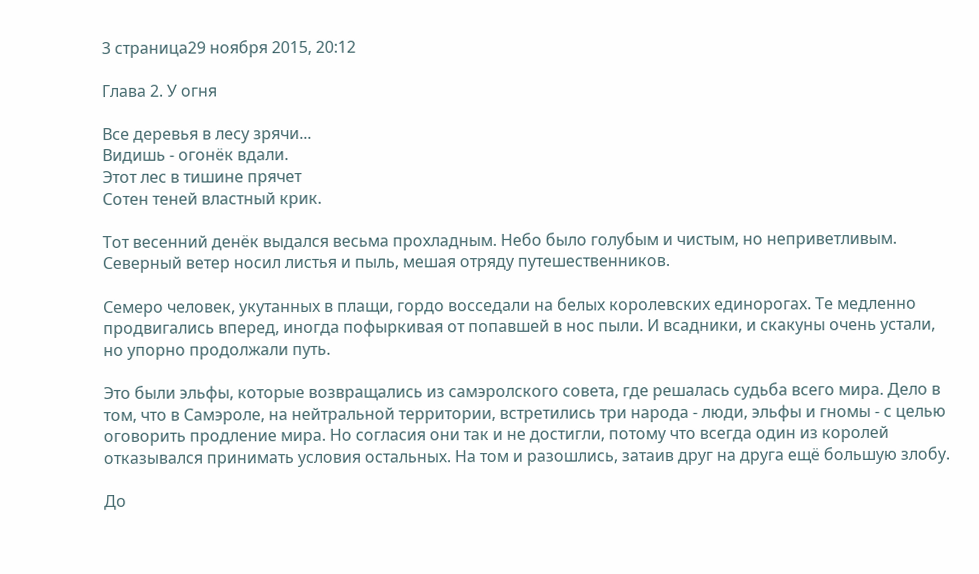3 страница29 ноября 2015, 20:12

Глава 2. У огня

Все деревья в лесу зрячи...
Видишь - огонёк вдали.
Этот лес в тишине прячет
Сотен теней властный крик.

Тот весенний денёк выдался весьма прохладным. Небо было голубым и чистым, но неприветливым. Северный ветер носил листья и пыль, мешая отряду путешественников.

Семеро человек, укутанных в плащи, гордо восседали на белых королевских единорогах. Те медленно продвигались вперед, иногда пофыркивая от попавшей в нос пыли. И всадники, и скакуны очень устали, но упорно продолжали путь.

Это были эльфы, которые возвращались из самэролского совета, где решалась судьба всего мира. Дело в том, что в Самэроле, на нейтральной территории, встретились три народа - люди, эльфы и гномы - с целью оговорить продление мира. Но согласия они так и не достигли, потому что всегда один из королей отказывался принимать условия остальных. На том и разошлись, затаив друг на друга ещё большую злобу.

До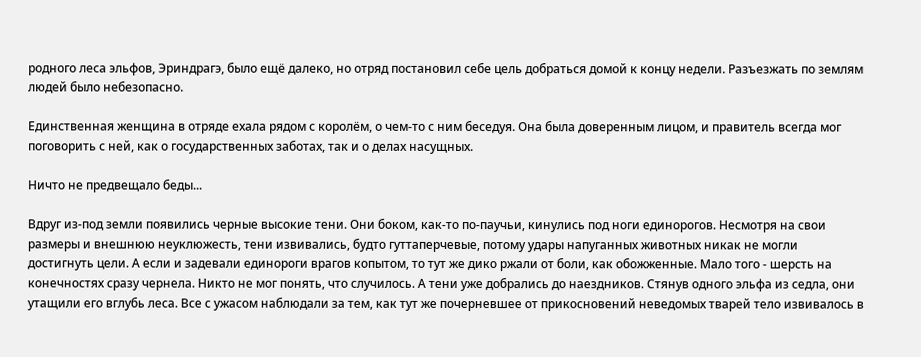родного леса эльфов, Эриндрагэ, было ещё далеко, но отряд постановил себе цель добраться домой к концу недели. Разъезжать по землям людей было небезопасно.

Единственная женщина в отряде ехала рядом с королём, о чем-то с ним беседуя. Она была доверенным лицом, и правитель всегда мог поговорить с ней, как о государственных заботах, так и о делах насущных.

Ничто не предвещало беды...

Вдруг из-под земли появились черные высокие тени. Они боком, как-то по-паучьи, кинулись под ноги единорогов. Несмотря на свои размеры и внешнюю неуклюжесть, тени извивались, будто гуттаперчевые, потому удары напуганных животных никак не могли достигнуть цели. А если и задевали единороги врагов копытом, то тут же дико ржали от боли, как обожженные. Мало того - шерсть на конечностях сразу чернела. Никто не мог понять, что случилось. А тени уже добрались до наездников. Стянув одного эльфа из седла, они утащили его вглубь леса. Все с ужасом наблюдали за тем, как тут же почерневшее от прикосновений неведомых тварей тело извивалось в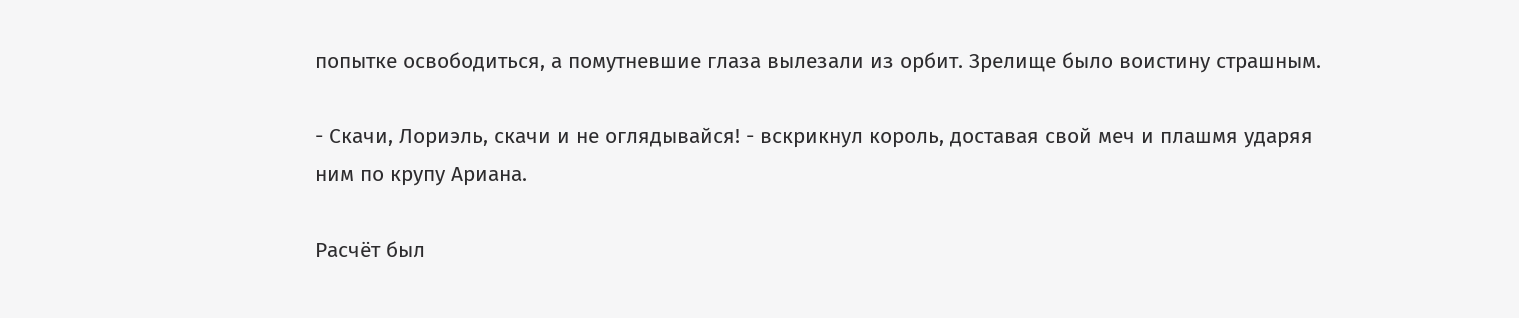попытке освободиться, а помутневшие глаза вылезали из орбит. Зрелище было воистину страшным.

- Скачи, Лориэль, скачи и не оглядывайся! - вскрикнул король, доставая свой меч и плашмя ударяя ним по крупу Ариана.

Расчёт был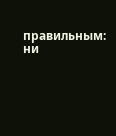правильным: ни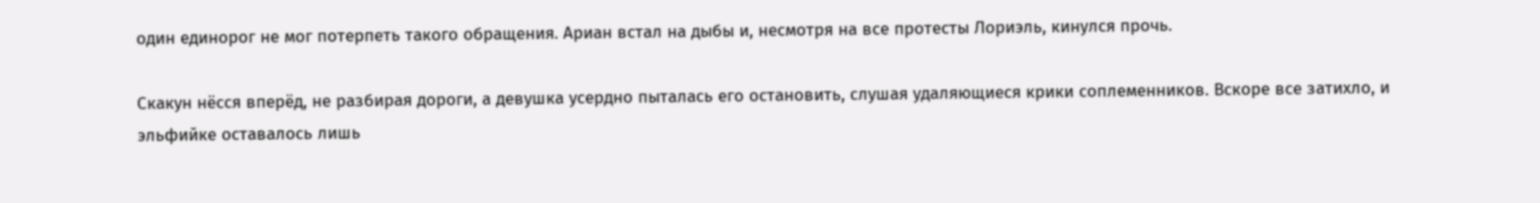один единорог не мог потерпеть такого обращения. Ариан встал на дыбы и, несмотря на все протесты Лориэль, кинулся прочь.

Скакун нёсся вперёд, не разбирая дороги, а девушка усердно пыталась его остановить, слушая удаляющиеся крики соплеменников. Вскоре все затихло, и эльфийке оставалось лишь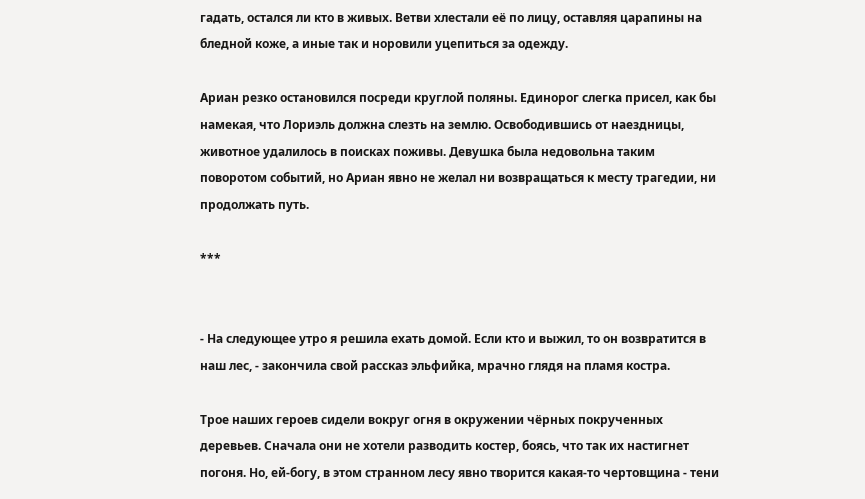гадать, остался ли кто в живых. Ветви хлестали её по лицу, оставляя царапины на бледной коже, а иные так и норовили уцепиться за одежду.

Ариан резко остановился посреди круглой поляны. Единорог слегка присел, как бы намекая, что Лориэль должна слезть на землю. Освободившись от наездницы, животное удалилось в поисках поживы. Девушка была недовольна таким поворотом событий, но Ариан явно не желал ни возвращаться к месту трагедии, ни продолжать путь.

***


- На следующее утро я решила ехать домой. Если кто и выжил, то он возвратится в наш лес, - закончила свой рассказ эльфийка, мрачно глядя на пламя костра.

Трое наших героев сидели вокруг огня в окружении чёрных покрученных деревьев. Сначала они не хотели разводить костер, боясь, что так их настигнет погоня. Но, ей-богу, в этом странном лесу явно творится какая-то чертовщина - тени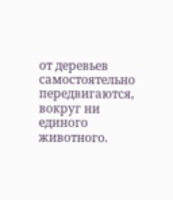от деревьев самостоятельно передвигаются, вокруг ни единого животного.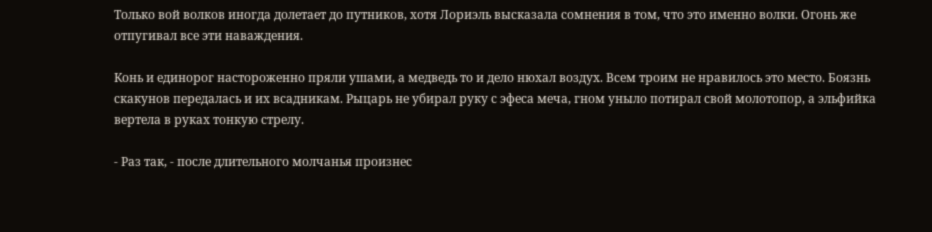Только вой волков иногда долетает до путников, хотя Лориэль высказала сомнения в том, что это именно волки. Огонь же отпугивал все эти наваждения.

Конь и единорог настороженно пряли ушами, а медведь то и дело нюхал воздух. Всем троим не нравилось это место. Боязнь скакунов передалась и их всадникам. Рыцарь не убирал руку с эфеса меча, гном уныло потирал свой молотопор, а эльфийка вертела в руках тонкую стрелу.

- Раз так, - после длительного молчанья произнес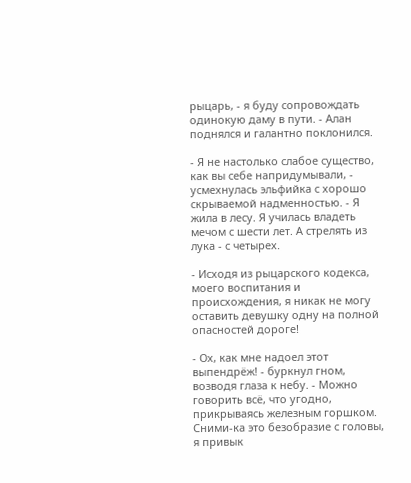рыцарь, - я буду сопровождать одинокую даму в пути. - Алан поднялся и галантно поклонился.

- Я не настолько слабое существо, как вы себе напридумывали, - усмехнулась эльфийка с хорошо скрываемой надменностью. - Я жила в лесу. Я училась владеть мечом с шести лет. А стрелять из лука - с четырех.

- Исходя из рыцарского кодекса, моего воспитания и происхождения, я никак не могу оставить девушку одну на полной опасностей дороге!

- Ох, как мне надоел этот выпендрёж! - буркнул гном, возводя глаза к небу. - Можно говорить всё, что угодно, прикрываясь железным горшком. Сними-ка это безобразие с головы, я привык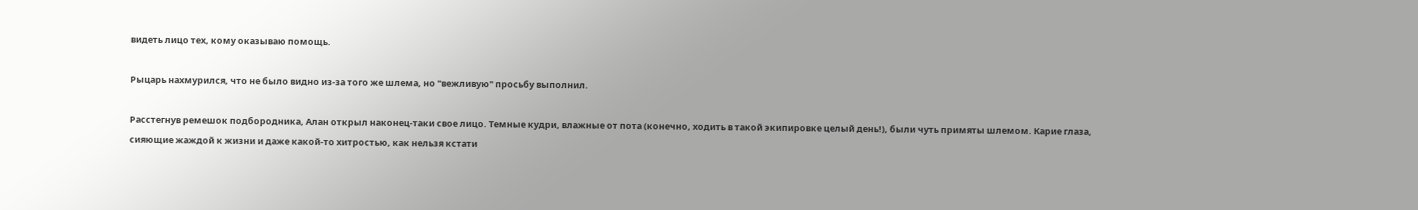видеть лицо тех, кому оказываю помощь.

Рыцарь нахмурился, что не было видно из-за того же шлема, но "вежливую" просьбу выполнил.

Расстегнув ремешок подбородника, Алан открыл наконец-таки свое лицо. Темные кудри, влажные от пота (конечно, ходить в такой экипировке целый день!), были чуть примяты шлемом. Карие глаза, сияющие жаждой к жизни и даже какой-то хитростью, как нельзя кстати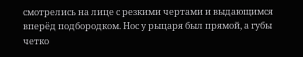смотрелись на лице с резкими чертами и выдающимся вперёд подбородком. Нос у рыцаря был прямой, а губы четко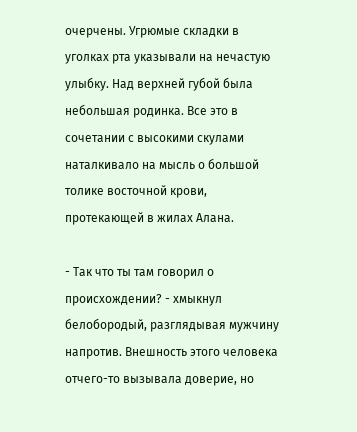очерчены. Угрюмые складки в уголках рта указывали на нечастую улыбку. Над верхней губой была небольшая родинка. Все это в сочетании с высокими скулами наталкивало на мысль о большой толике восточной крови, протекающей в жилах Алана.

- Так что ты там говорил о происхождении? - хмыкнул белобородый, разглядывая мужчину напротив. Внешность этого человека отчего-то вызывала доверие, но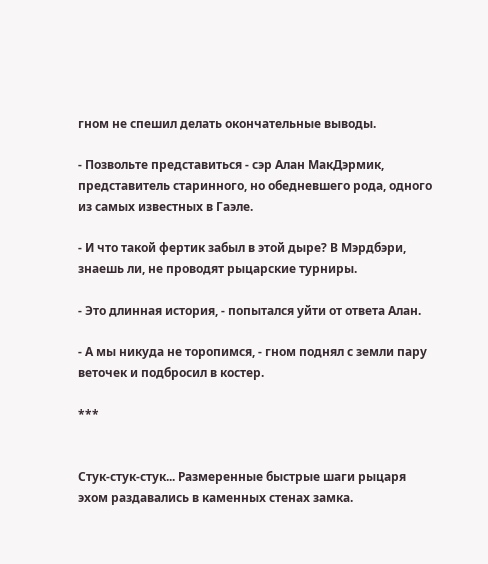гном не спешил делать окончательные выводы.

- Позвольте представиться - сэр Алан МакДэрмик, представитель старинного, но обедневшего рода, одного из самых известных в Гаэле.

- И что такой фертик забыл в этой дыре? В Мэрдбэри, знаешь ли, не проводят рыцарские турниры.

- Это длинная история, - попытался уйти от ответа Алан.

- А мы никуда не торопимся, - гном поднял с земли пару веточек и подбросил в костер.

***


Стук-стук-стук... Размеренные быстрые шаги рыцаря эхом раздавались в каменных стенах замка.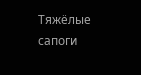Тяжёлые сапоги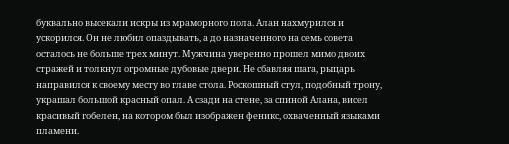буквально высекали искры из мраморного пола. Алан нахмурился и ускорился. Он не любил опаздывать, а до назначенного на семь совета осталось не больше трех минут. Мужчина уверенно прошел мимо двоих стражей и толкнул огромные дубовые двери. Не сбавляя шага, рыцарь направился к своему месту во главе стола. Роскошный стул, подобный трону, украшал большой красный опал. А сзади на стене, за спиной Алана, висел красивый гобелен, на котором был изображен феникс, охваченный языками пламени.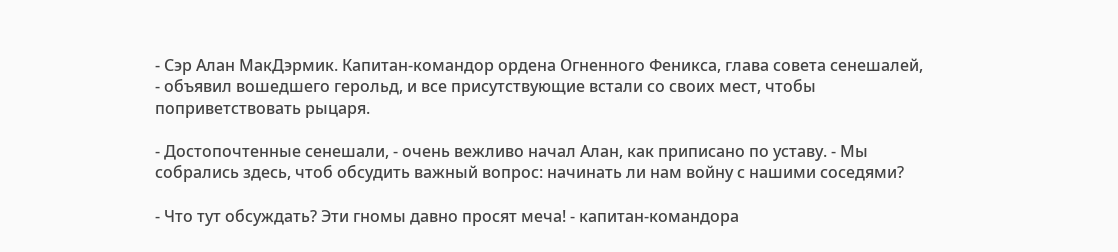- Сэр Алан МакДэрмик. Капитан-командор ордена Огненного Феникса, глава совета сенешалей, - объявил вошедшего герольд, и все присутствующие встали со своих мест, чтобы поприветствовать рыцаря.

- Достопочтенные сенешали, - очень вежливо начал Алан, как приписано по уставу. - Мы собрались здесь, чтоб обсудить важный вопрос: начинать ли нам войну с нашими соседями?

- Что тут обсуждать? Эти гномы давно просят меча! - капитан-командора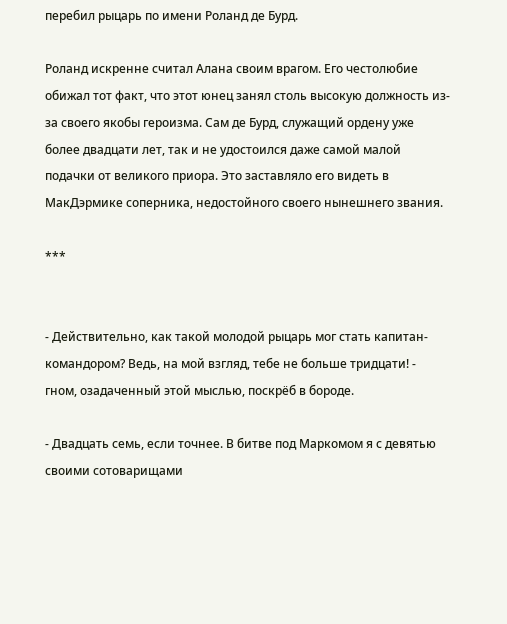перебил рыцарь по имени Роланд де Бурд.

Роланд искренне считал Алана своим врагом. Его честолюбие обижал тот факт, что этот юнец занял столь высокую должность из-за своего якобы героизма. Сам де Бурд, служащий ордену уже более двадцати лет, так и не удостоился даже самой малой подачки от великого приора. Это заставляло его видеть в МакДэрмике соперника, недостойного своего нынешнего звания.

***


- Действительно, как такой молодой рыцарь мог стать капитан-командором? Ведь, на мой взгляд, тебе не больше тридцати! - гном, озадаченный этой мыслью, поскрёб в бороде.

- Двадцать семь, если точнее. В битве под Маркомом я с девятью своими сотоварищами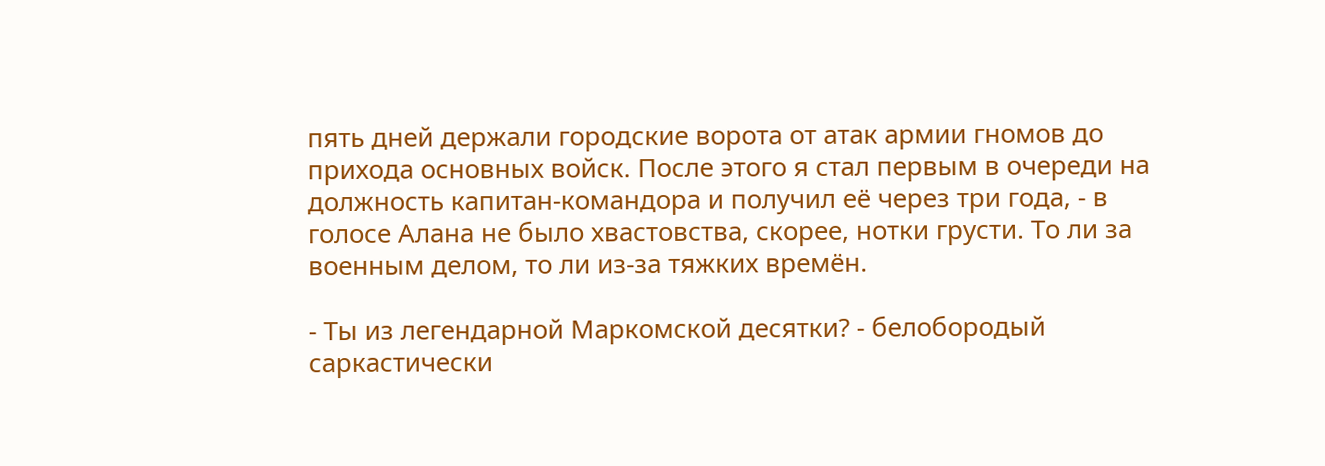пять дней держали городские ворота от атак армии гномов до прихода основных войск. После этого я стал первым в очереди на должность капитан-командора и получил её через три года, - в голосе Алана не было хвастовства, скорее, нотки грусти. То ли за военным делом, то ли из-за тяжких времён.

- Ты из легендарной Маркомской десятки? - белобородый саркастически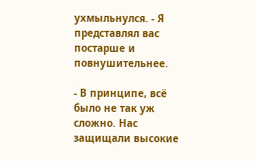ухмыльнулся. - Я представлял вас постарше и повнушительнее.

- В принципе, всё было не так уж сложно. Нас защищали высокие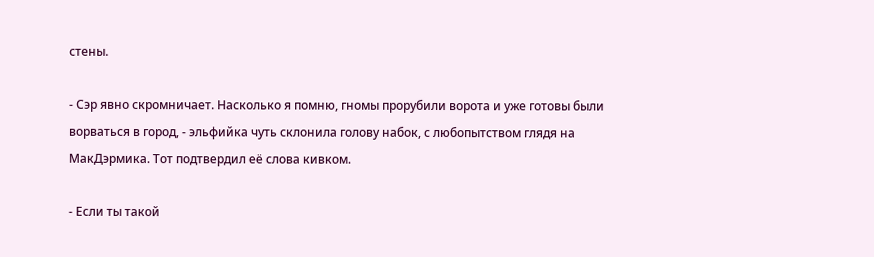стены.

- Сэр явно скромничает. Насколько я помню, гномы прорубили ворота и уже готовы были ворваться в город, - эльфийка чуть склонила голову набок, с любопытством глядя на МакДэрмика. Тот подтвердил её слова кивком.

- Если ты такой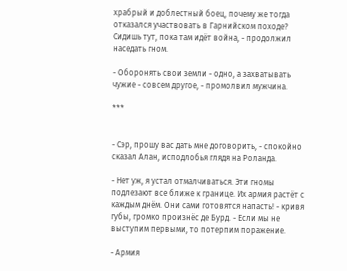храбрый и доблестный боец, почему же тогда отказался участвовать в Гарнийском походе? Сидишь тут, пока там идёт война, - продолжил наседать гном.

- Оборонять свои земли - одно, а захватывать чужие - совсем другое, - промолвил мужчина.

***


- Сэр, прошу вас дать мне договорить, - спокойно сказал Алан, исподлобья глядя на Роланда.

- Нет уж, я устал отмалчиваться. Эти гномы подлезают все ближе к границе. Их армия растёт с каждым днём. Они сами готовятся напасть! - кривя губы, громко произнёс де Бурд. - Если мы не выступим первыми, то потерпим поражение.

- Армия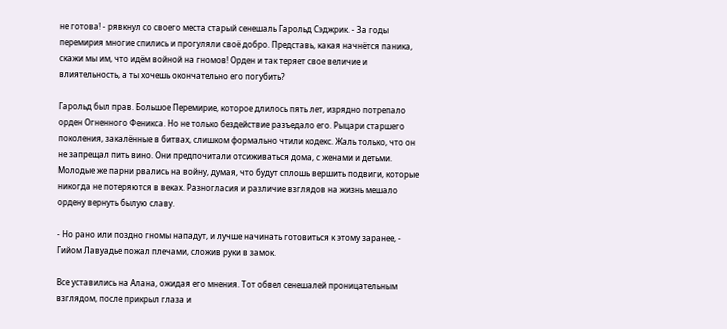не готова! - рявкнул со своего места старый сенешаль Гарольд Сэджрик. - За годы перемирия многие спились и прогуляли своё добро. Представь, какая начнётся паника, скажи мы им, что идём войной на гномов! Орден и так теряет свое величие и влиятельность, а ты хочешь окончательно его погубить?

Гарольд был прав. Большое Перемирие, которое длилось пять лет, изрядно потрепало орден Огненного Феникса. Но не только бездействие разъедало его. Рыцари старшего поколения, закалённые в битвах, слишком формально чтили кодекс. Жаль только, что он не запрещал пить вино. Они предпочитали отсиживаться дома, с женами и детьми. Молодые же парни рвались на войну, думая, что будут сплошь вершить подвиги, которые никогда не потеряются в веках. Разногласия и различие взглядов на жизнь мешало ордену вернуть былую славу.

- Но рано или поздно гномы нападут, и лучше начинать готовиться к этому заранее, - Гийом Лавуадье пожал плечами, сложив руки в замок.

Все уставились на Алана, ожидая его мнения. Тот обвел сенешалей проницательным взглядом, после прикрыл глаза и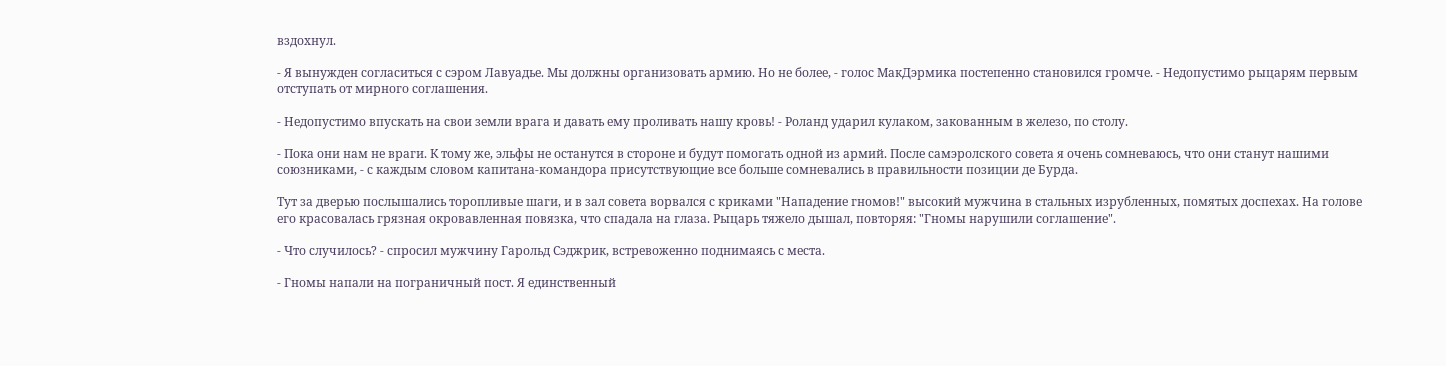вздохнул.

- Я вынужден согласиться с сэром Лавуадье. Мы должны организовать армию. Но не более, - голос МакДэрмика постепенно становился громче. - Недопустимо рыцарям первым отступать от мирного соглашения.

- Недопустимо впускать на свои земли врага и давать ему проливать нашу кровь! - Роланд ударил кулаком, закованным в железо, по столу.

- Пока они нам не враги. К тому же, эльфы не останутся в стороне и будут помогать одной из армий. После самэролского совета я очень сомневаюсь, что они станут нашими союзниками, - с каждым словом капитана-командора присутствующие все больше сомневались в правильности позиции де Бурда.

Тут за дверью послышались торопливые шаги, и в зал совета ворвался с криками "Нападение гномов!" высокий мужчина в стальных изрубленных, помятых доспехах. На голове его красовалась грязная окровавленная повязка, что спадала на глаза. Рыцарь тяжело дышал, повторяя: "Гномы нарушили соглашение".

- Что случилось? - спросил мужчину Гарольд Сэджрик, встревоженно поднимаясь с места.

- Гномы напали на пограничный пост. Я единственный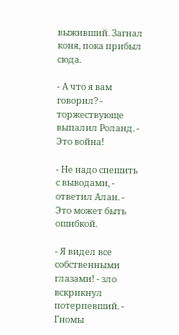выживший. Загнал коня, пока прибыл сюда.

- А что я вам говорил? - торжествующе выпалил Роланд. - Это война!

- Не надо спешить с выводами, - ответил Алан. - Это может быть ошибкой.

- Я видел все собственными глазами! - зло вскрикнул потерпевший. - Гномы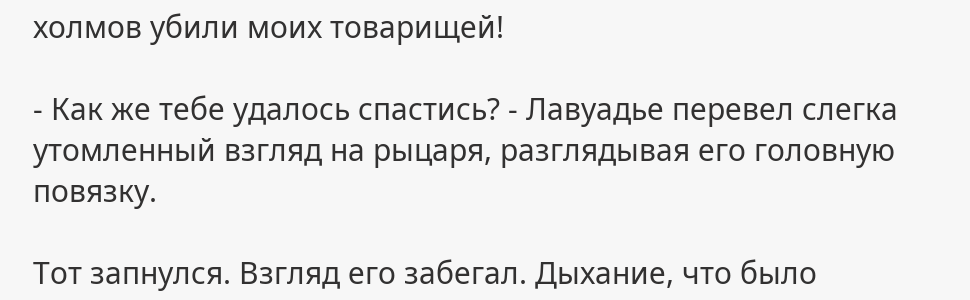холмов убили моих товарищей!

- Как же тебе удалось спастись? - Лавуадье перевел слегка утомленный взгляд на рыцаря, разглядывая его головную повязку.

Тот запнулся. Взгляд его забегал. Дыхание, что было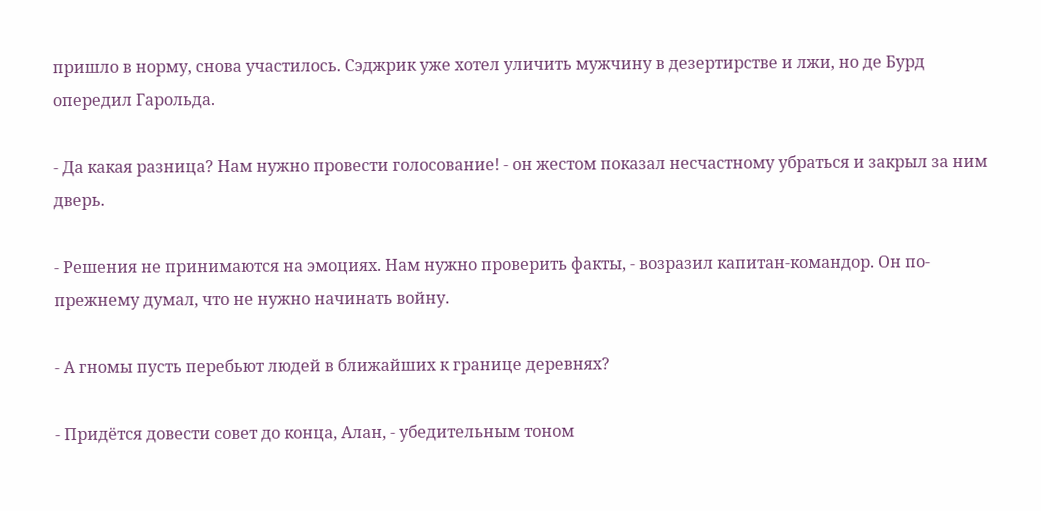пришло в норму, снова участилось. Сэджрик уже хотел уличить мужчину в дезертирстве и лжи, но де Бурд опередил Гарольда.

- Да какая разница? Нам нужно провести голосование! - он жестом показал несчастному убраться и закрыл за ним дверь.

- Решения не принимаются на эмоциях. Нам нужно проверить факты, - возразил капитан-командор. Он по-прежнему думал, что не нужно начинать войну.

- А гномы пусть перебьют людей в ближайших к границе деревнях?

- Придётся довести совет до конца, Алан, - убедительным тоном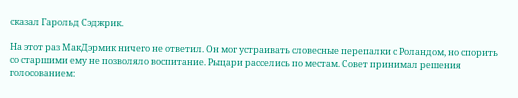сказал Гарольд Сэджрик.

На этот раз МакДэрмик ничего не ответил. Он мог устраивать словесные перепалки с Роландом, но спорить со старшими ему не позволяло воспитание. Рыцари расселись по местам. Совет принимал решения голосованием: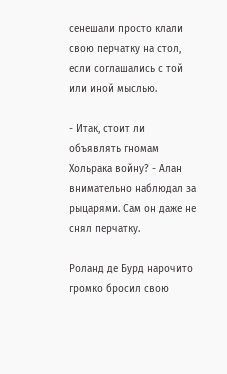сенешали просто клали свою перчатку на стол, если соглашались с той или иной мыслью.

- Итак, стоит ли объявлять гномам Хольрака войну? - Алан внимательно наблюдал за рыцарями. Сам он даже не снял перчатку.

Роланд де Бурд нарочито громко бросил свою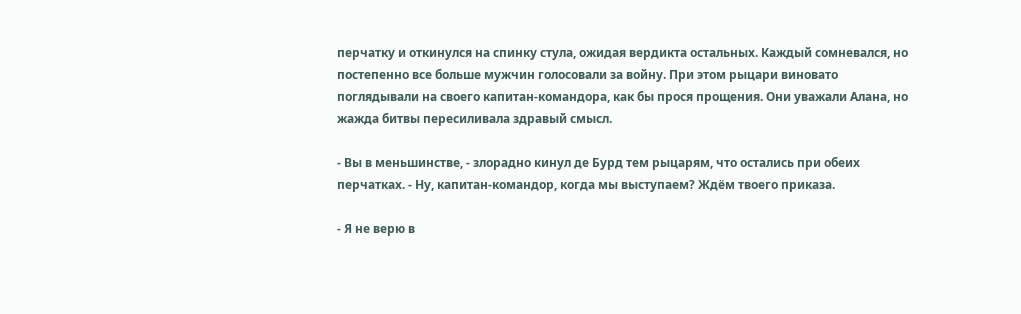перчатку и откинулся на спинку стула, ожидая вердикта остальных. Каждый сомневался, но постепенно все больше мужчин голосовали за войну. При этом рыцари виновато поглядывали на своего капитан-командора, как бы прося прощения. Они уважали Алана, но жажда битвы пересиливала здравый смысл.

- Вы в меньшинстве, - злорадно кинул де Бурд тем рыцарям, что остались при обеих перчатках. - Ну, капитан-командор, когда мы выступаем? Ждём твоего приказа.

- Я не верю в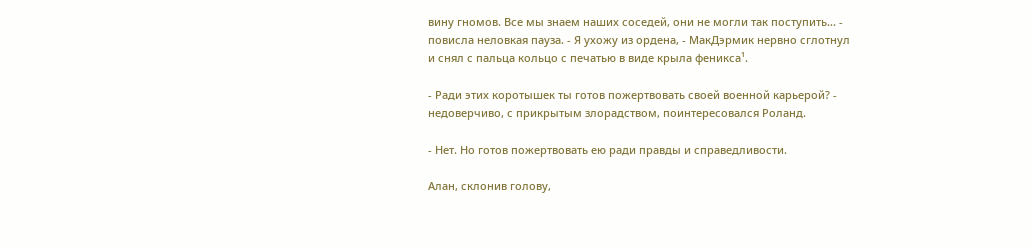вину гномов. Все мы знаем наших соседей, они не могли так поступить... - повисла неловкая пауза. - Я ухожу из ордена, - МакДэрмик нервно сглотнул и снял с пальца кольцо с печатью в виде крыла феникса¹.

- Ради этих коротышек ты готов пожертвовать своей военной карьерой? - недоверчиво, с прикрытым злорадством, поинтересовался Роланд.

- Нет. Но готов пожертвовать ею ради правды и справедливости.

Алан, склонив голову,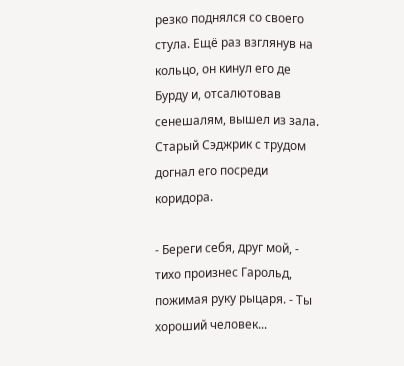резко поднялся со своего стула. Ещё раз взглянув на кольцо, он кинул его де Бурду и, отсалютовав сенешалям, вышел из зала. Старый Сэджрик с трудом догнал его посреди коридора.

- Береги себя, друг мой, - тихо произнес Гарольд, пожимая руку рыцаря. - Ты хороший человек...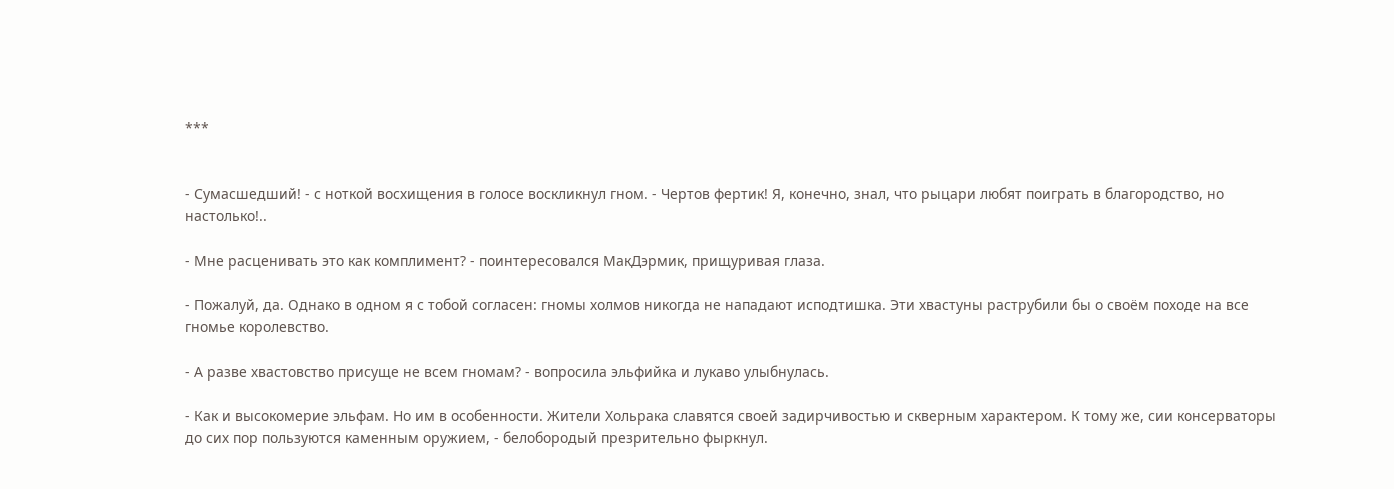***


- Сумасшедший! - с ноткой восхищения в голосе воскликнул гном. - Чертов фертик! Я, конечно, знал, что рыцари любят поиграть в благородство, но настолько!..

- Мне расценивать это как комплимент? - поинтересовался МакДэрмик, прищуривая глаза.

- Пожалуй, да. Однако в одном я с тобой согласен: гномы холмов никогда не нападают исподтишка. Эти хвастуны раструбили бы о своём походе на все гномье королевство.

- А разве хвастовство присуще не всем гномам? - вопросила эльфийка и лукаво улыбнулась.

- Как и высокомерие эльфам. Но им в особенности. Жители Хольрака славятся своей задирчивостью и скверным характером. К тому же, сии консерваторы до сих пор пользуются каменным оружием, - белобородый презрительно фыркнул.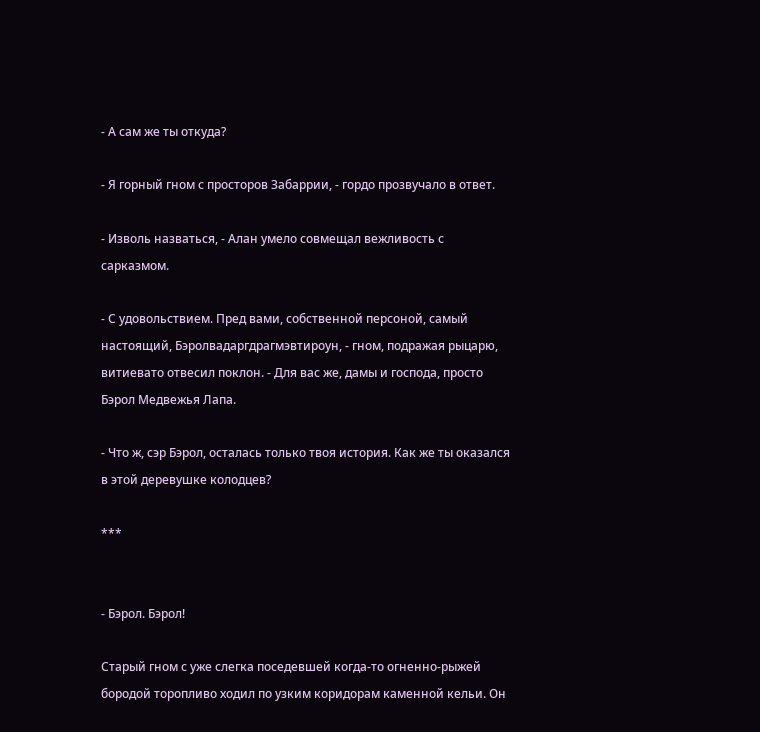- А сам же ты откуда?

- Я горный гном с просторов Забаррии, - гордо прозвучало в ответ.

- Изволь назваться, - Алан умело совмещал вежливость с сарказмом.

- С удовольствием. Пред вами, собственной персоной, самый настоящий, Бэролвадаргдрагмэвтироун, - гном, подражая рыцарю, витиевато отвесил поклон. - Для вас же, дамы и господа, просто Бэрол Медвежья Лапа.

- Что ж, сэр Бэрол, осталась только твоя история. Как же ты оказался в этой деревушке колодцев?

***


- Бэрол. Бэрол!

Старый гном с уже слегка поседевшей когда-то огненно-рыжей бородой торопливо ходил по узким коридорам каменной кельи. Он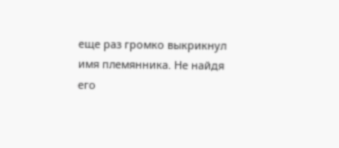еще раз громко выкрикнул имя племянника. Не найдя его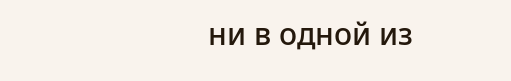ни в одной из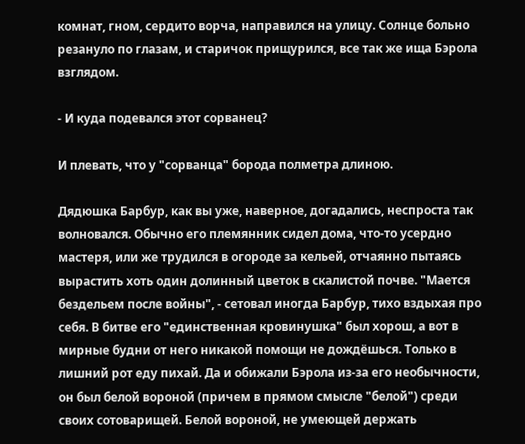комнат, гном, сердито ворча, направился на улицу. Солнце больно резануло по глазам, и старичок прищурился, все так же ища Бэрола взглядом.

- И куда подевался этот сорванец?

И плевать, что у "сорванца" борода полметра длиною.

Дядюшка Барбур, как вы уже, наверное, догадались, неспроста так волновался. Обычно его племянник сидел дома, что-то усердно мастеря, или же трудился в огороде за кельей, отчаянно пытаясь вырастить хоть один долинный цветок в скалистой почве. "Мается бездельем после войны", - сетовал иногда Барбур, тихо вздыхая про себя. В битве его "единственная кровинушка" был хорош, а вот в мирные будни от него никакой помощи не дождёшься. Только в лишний рот еду пихай. Да и обижали Бэрола из-за его необычности, он был белой вороной (причем в прямом смысле "белой") среди своих сотоварищей. Белой вороной, не умеющей держать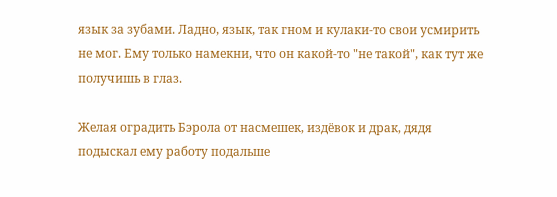язык за зубами. Ладно, язык, так гном и кулаки-то свои усмирить не мог. Ему только намекни, что он какой-то "не такой", как тут же получишь в глаз.

Желая оградить Бэрола от насмешек, издёвок и драк, дядя подыскал ему работу подальше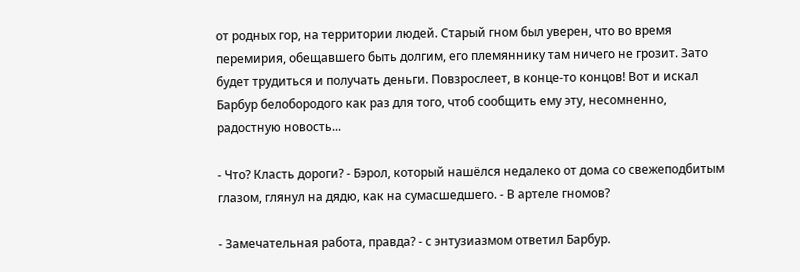от родных гор, на территории людей. Старый гном был уверен, что во время перемирия, обещавшего быть долгим, его племяннику там ничего не грозит. Зато будет трудиться и получать деньги. Повзрослеет, в конце-то концов! Вот и искал Барбур белобородого как раз для того, чтоб сообщить ему эту, несомненно, радостную новость...

- Что? Класть дороги? - Бэрол, который нашёлся недалеко от дома со свежеподбитым глазом, глянул на дядю, как на сумасшедшего. - В артеле гномов?

- Замечательная работа, правда? - с энтузиазмом ответил Барбур.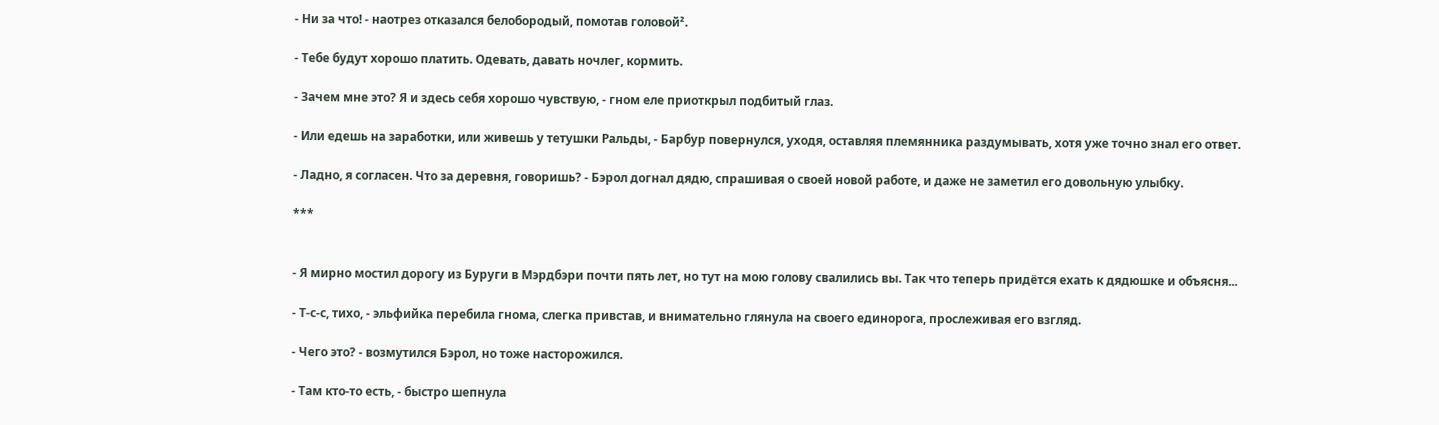- Ни за что! - наотрез отказался белобородый, помотав головой².

- Тебе будут хорошо платить. Одевать, давать ночлег, кормить.

- Зачем мне это? Я и здесь себя хорошо чувствую, - гном еле приоткрыл подбитый глаз.

- Или едешь на заработки, или живешь у тетушки Ральды, - Барбур повернулся, уходя, оставляя племянника раздумывать, хотя уже точно знал его ответ.

- Ладно, я согласен. Что за деревня, говоришь? - Бэрол догнал дядю, спрашивая о своей новой работе, и даже не заметил его довольную улыбку.

***


- Я мирно мостил дорогу из Буруги в Мэрдбэри почти пять лет, но тут на мою голову свалились вы. Так что теперь придётся ехать к дядюшке и объясня...

- Т-с-с, тихо, - эльфийка перебила гнома, слегка привстав, и внимательно глянула на своего единорога, прослеживая его взгляд.

- Чего это? - возмутился Бэрол, но тоже насторожился.

- Там кто-то есть, - быстро шепнула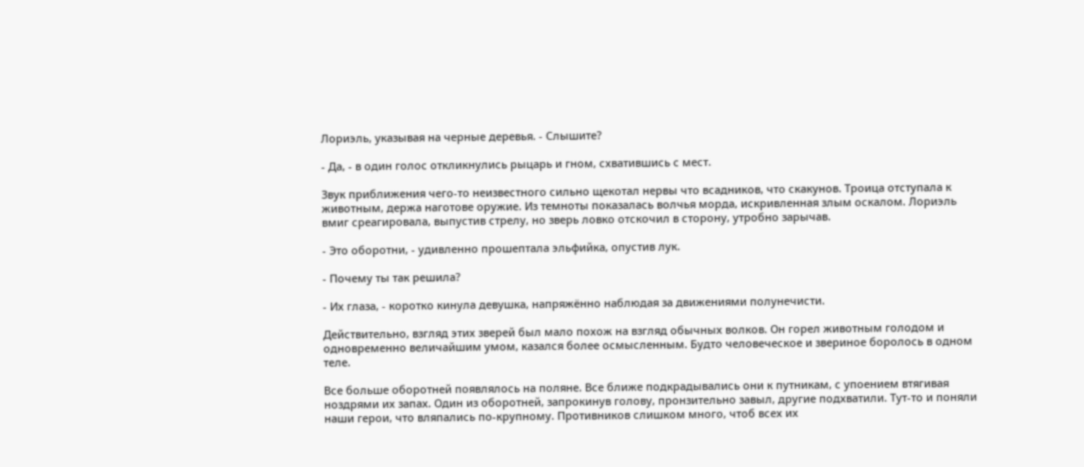Лориэль, указывая на черные деревья. - Слышите?

- Да, - в один голос откликнулись рыцарь и гном, схватившись с мест.

Звук приближения чего-то неизвестного сильно щекотал нервы что всадников, что скакунов. Троица отступала к животным, держа наготове оружие. Из темноты показалась волчья морда, искривленная злым оскалом. Лориэль вмиг среагировала, выпустив стрелу, но зверь ловко отскочил в сторону, утробно зарычав.

- Это оборотни, - удивленно прошептала эльфийка, опустив лук.

- Почему ты так решила?

- Их глаза, - коротко кинула девушка, напряжённо наблюдая за движениями полунечисти.

Действительно, взгляд этих зверей был мало похож на взгляд обычных волков. Он горел животным голодом и одновременно величайшим умом, казался более осмысленным. Будто человеческое и звериное боролось в одном теле.

Все больше оборотней появлялось на поляне. Все ближе подкрадывались они к путникам, с упоением втягивая ноздрями их запах. Один из оборотней, запрокинув голову, пронзительно завыл, другие подхватили. Тут-то и поняли наши герои, что вляпались по-крупному. Противников слишком много, чтоб всех их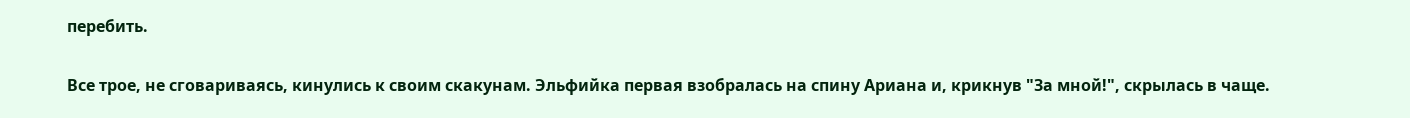перебить.

Все трое, не сговариваясь, кинулись к своим скакунам. Эльфийка первая взобралась на спину Ариана и, крикнув "За мной!", скрылась в чаще.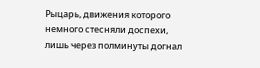Рыцарь, движения которого немного стесняли доспехи, лишь через полминуты догнал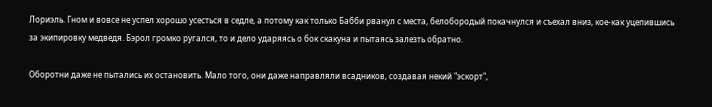Лориэль. Гном и вовсе не успел хорошо усесться в седле, а потому как только Бабби рванул с места, белобородый покачнулся и съехал вниз, кое-как уцепившись за экипировку медведя. Бэрол громко ругался, то и дело ударяясь о бок скакуна и пытаясь залезть обратно.

Оборотни даже не пытались их остановить. Мало того, они даже направляли всадников, создавая некий "эскорт",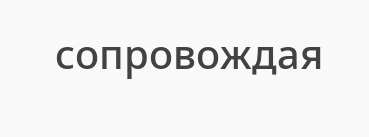сопровождая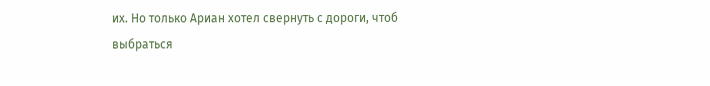их. Но только Ариан хотел свернуть с дороги, чтоб выбраться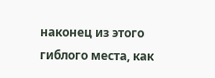наконец из этого гиблого места, как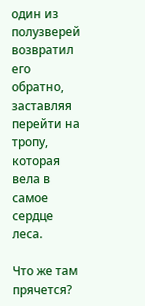один из полузверей возвратил его обратно, заставляя перейти на тропу, которая вела в самое сердце леса.

Что же там прячется?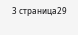3 страница29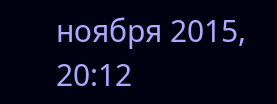ноября 2015, 20:12